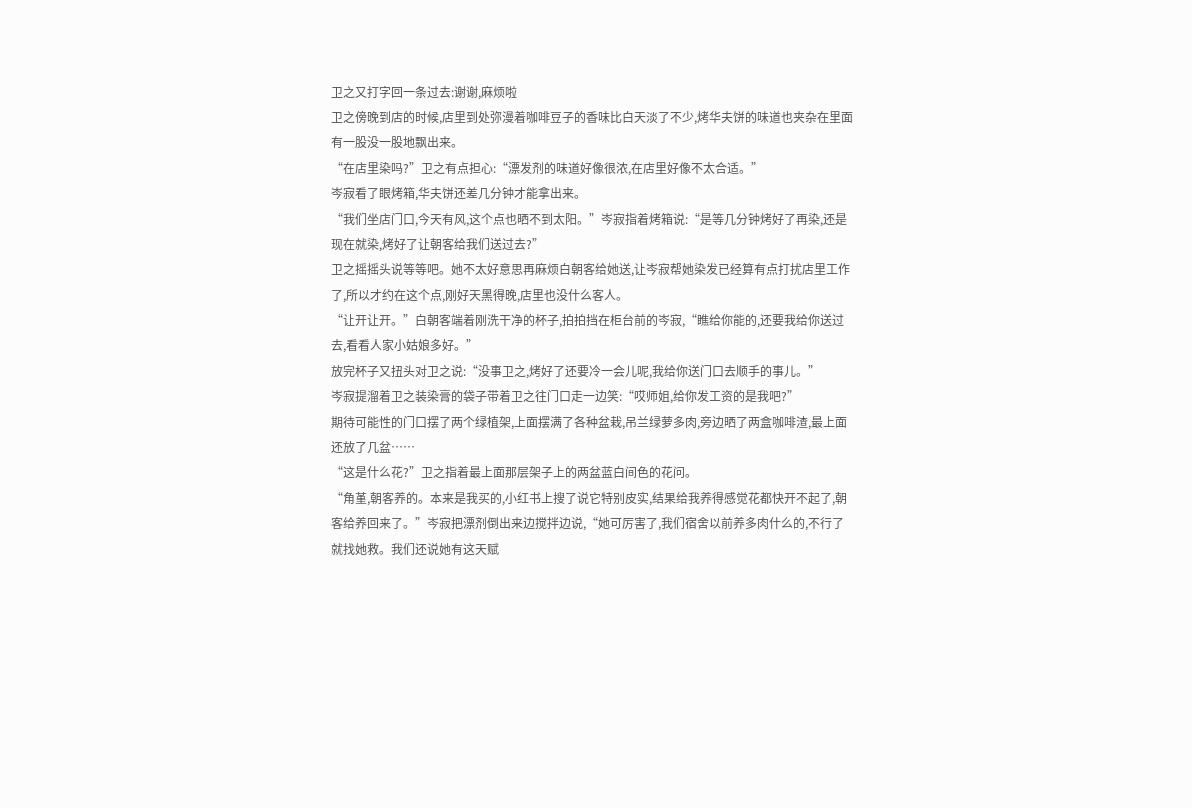卫之又打字回一条过去:谢谢,麻烦啦
卫之傍晚到店的时候,店里到处弥漫着咖啡豆子的香味比白天淡了不少,烤华夫饼的味道也夹杂在里面有一股没一股地飘出来。
“在店里染吗?”卫之有点担心:“漂发剂的味道好像很浓,在店里好像不太合适。”
岑寂看了眼烤箱,华夫饼还差几分钟才能拿出来。
“我们坐店门口,今天有风,这个点也晒不到太阳。”岑寂指着烤箱说:“是等几分钟烤好了再染,还是现在就染,烤好了让朝客给我们送过去?”
卫之摇摇头说等等吧。她不太好意思再麻烦白朝客给她送,让岑寂帮她染发已经算有点打扰店里工作了,所以才约在这个点,刚好天黑得晚,店里也没什么客人。
“让开让开。”白朝客端着刚洗干净的杯子,拍拍挡在柜台前的岑寂,“瞧给你能的,还要我给你送过去,看看人家小姑娘多好。”
放完杯子又扭头对卫之说:“没事卫之,烤好了还要冷一会儿呢,我给你送门口去顺手的事儿。”
岑寂提溜着卫之装染膏的袋子带着卫之往门口走一边笑:“哎师姐,给你发工资的是我吧?”
期待可能性的门口摆了两个绿植架,上面摆满了各种盆栽,吊兰绿萝多肉,旁边晒了两盒咖啡渣,最上面还放了几盆……
“这是什么花?”卫之指着最上面那层架子上的两盆蓝白间色的花问。
“角堇,朝客养的。本来是我买的,小红书上搜了说它特别皮实,结果给我养得感觉花都快开不起了,朝客给养回来了。”岑寂把漂剂倒出来边搅拌边说,“她可厉害了,我们宿舍以前养多肉什么的,不行了就找她救。我们还说她有这天赋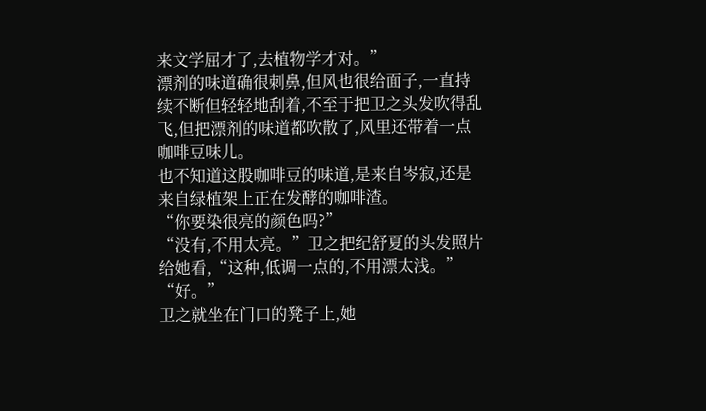来文学屈才了,去植物学才对。”
漂剂的味道确很刺鼻,但风也很给面子,一直持续不断但轻轻地刮着,不至于把卫之头发吹得乱飞,但把漂剂的味道都吹散了,风里还带着一点咖啡豆味儿。
也不知道这股咖啡豆的味道,是来自岑寂,还是来自绿植架上正在发酵的咖啡渣。
“你要染很亮的颜色吗?”
“没有,不用太亮。”卫之把纪舒夏的头发照片给她看,“这种,低调一点的,不用漂太浅。”
“好。”
卫之就坐在门口的凳子上,她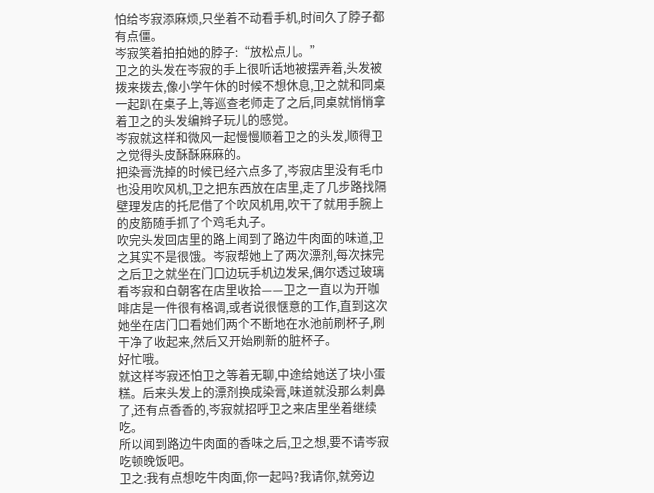怕给岑寂添麻烦,只坐着不动看手机,时间久了脖子都有点僵。
岑寂笑着拍拍她的脖子:“放松点儿。”
卫之的头发在岑寂的手上很听话地被摆弄着,头发被拨来拨去,像小学午休的时候不想休息,卫之就和同桌一起趴在桌子上,等巡查老师走了之后,同桌就悄悄拿着卫之的头发编辫子玩儿的感觉。
岑寂就这样和微风一起慢慢顺着卫之的头发,顺得卫之觉得头皮酥酥麻麻的。
把染膏洗掉的时候已经六点多了,岑寂店里没有毛巾也没用吹风机,卫之把东西放在店里,走了几步路找隔壁理发店的托尼借了个吹风机用,吹干了就用手腕上的皮筋随手抓了个鸡毛丸子。
吹完头发回店里的路上闻到了路边牛肉面的味道,卫之其实不是很饿。岑寂帮她上了两次漂剂,每次抹完之后卫之就坐在门口边玩手机边发呆,偶尔透过玻璃看岑寂和白朝客在店里收拾——卫之一直以为开咖啡店是一件很有格调,或者说很惬意的工作,直到这次她坐在店门口看她们两个不断地在水池前刷杯子,刷干净了收起来,然后又开始刷新的脏杯子。
好忙哦。
就这样岑寂还怕卫之等着无聊,中途给她送了块小蛋糕。后来头发上的漂剂换成染膏,味道就没那么刺鼻了,还有点香香的,岑寂就招呼卫之来店里坐着继续吃。
所以闻到路边牛肉面的香味之后,卫之想,要不请岑寂吃顿晚饭吧。
卫之:我有点想吃牛肉面,你一起吗?我请你,就旁边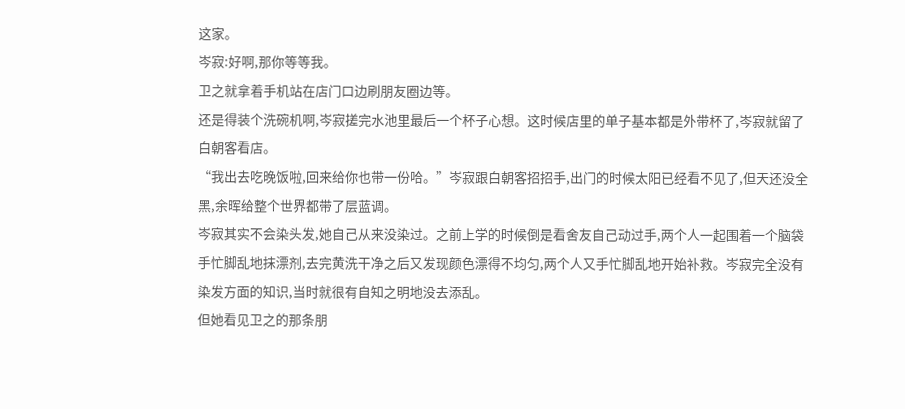这家。
岑寂:好啊,那你等等我。
卫之就拿着手机站在店门口边刷朋友圈边等。
还是得装个洗碗机啊,岑寂搓完水池里最后一个杯子心想。这时候店里的单子基本都是外带杯了,岑寂就留了白朝客看店。
“我出去吃晚饭啦,回来给你也带一份哈。”岑寂跟白朝客招招手,出门的时候太阳已经看不见了,但天还没全黑,余晖给整个世界都带了层蓝调。
岑寂其实不会染头发,她自己从来没染过。之前上学的时候倒是看舍友自己动过手,两个人一起围着一个脑袋手忙脚乱地抹漂剂,去完黄洗干净之后又发现颜色漂得不均匀,两个人又手忙脚乱地开始补救。岑寂完全没有染发方面的知识,当时就很有自知之明地没去添乱。
但她看见卫之的那条朋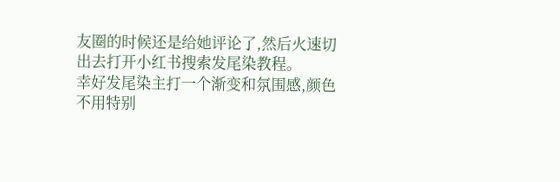友圈的时候还是给她评论了,然后火速切出去打开小红书搜索发尾染教程。
幸好发尾染主打一个渐变和氛围感,颜色不用特别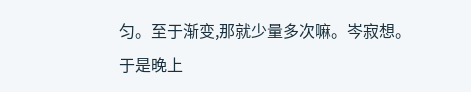匀。至于渐变,那就少量多次嘛。岑寂想。
于是晚上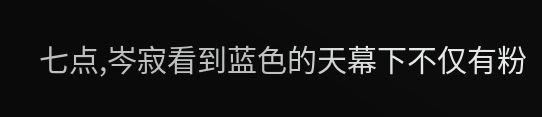七点,岑寂看到蓝色的天幕下不仅有粉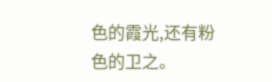色的霞光,还有粉色的卫之。